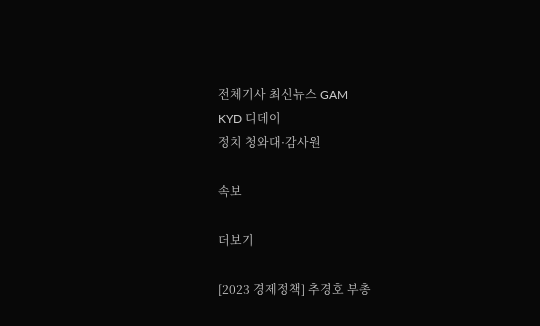전체기사 최신뉴스 GAM
KYD 디데이
정치 청와대·감사원

속보

더보기

[2023 경제정책] 추경호 부총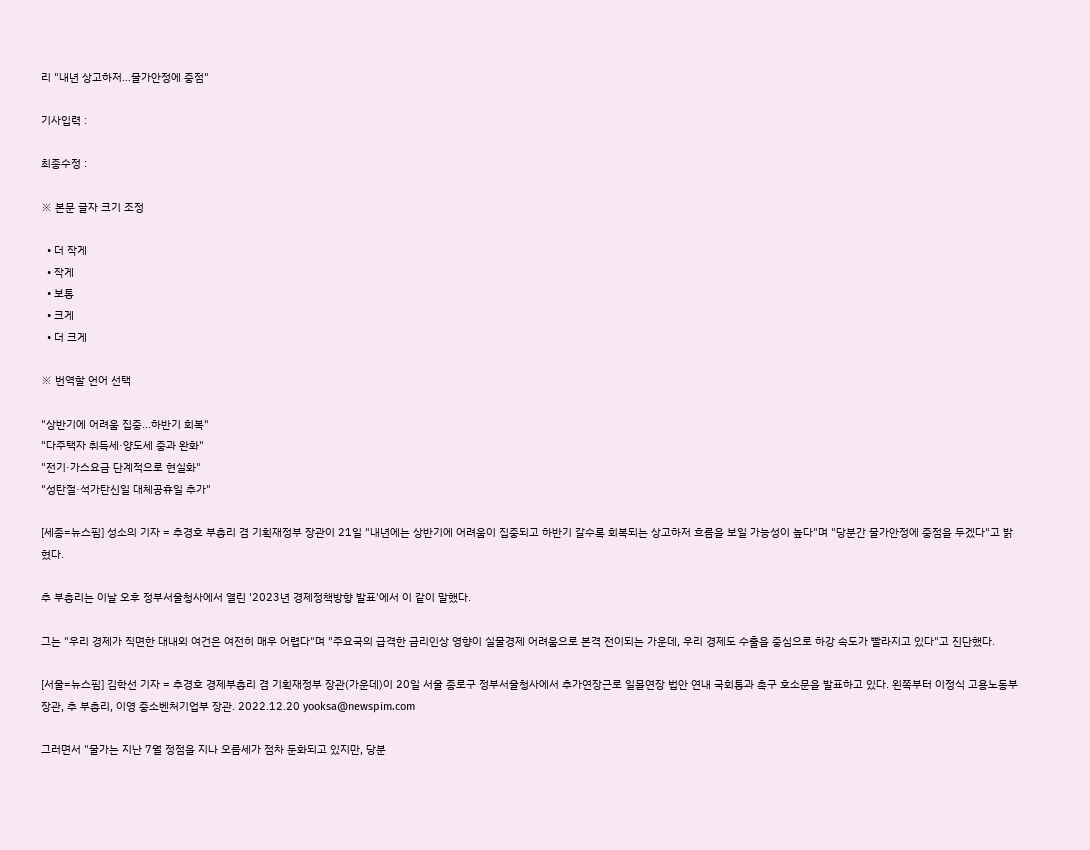리 "내년 상고하저…물가안정에 중점"

기사입력 :

최종수정 :

※ 본문 글자 크기 조정

  • 더 작게
  • 작게
  • 보통
  • 크게
  • 더 크게

※ 번역할 언어 선택

"상반기에 어려움 집중…하반기 회복"
"다주택자 취득세·양도세 중과 완화"
"전기·가스요금 단계적으로 현실화"
"성탄절·석가탄신일 대체공휴일 추가"

[세종=뉴스핌] 성소의 기자 = 추경호 부총리 겸 기획재정부 장관이 21일 "내년에는 상반기에 어려움이 집중되고 하반기 갈수록 회복되는 상고하저 흐름을 보일 가능성이 높다"며 "당분간 물가안정에 중점을 두겠다"고 밝혔다.

추 부총리는 이날 오후 정부서울청사에서 열린 '2023년 경제정책방향 발표'에서 이 같이 말했다.

그는 "우리 경제가 직면한 대내외 여건은 여전히 매우 어렵다"며 "주요국의 급격한 금리인상 영향이 실물경제 어려움으로 본격 전이되는 가운데, 우리 경제도 수출을 중심으로 하강 속도가 빨라지고 있다"고 진단했다.

[서울=뉴스핌] 김학선 기자 = 추경호 경제부총리 겸 기획재정부 장관(가운데)이 20일 서울 종로구 정부서울청사에서 추가연장근로 일몰연장 법안 연내 국회통과 촉구 호소문을 발표하고 있다. 왼쪽부터 이정식 고용노동부 장관, 추 부총리, 이영 중소벤처기업부 장관. 2022.12.20 yooksa@newspim.com

그러면서 "물가는 지난 7월 정점을 지나 오름세가 점차 둔화되고 있지만, 당분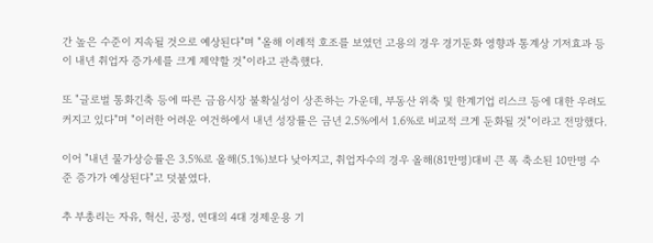간 높은 수준이 지속될 것으로 예상된다"며 "올해 이례적 호조를 보였던 고용의 경우 경기둔화 영향과 통계상 기저효과 등이 내년 취업자 증가세를 크게 제약할 것"이라고 관측했다.

또 "글로벌 통화긴축 등에 따른 금융시장 불확실성이 상존하는 가운데, 부동산 위축 및 한계기업 리스크 등에 대한 우려도 커지고 있다"며 "이러한 어려운 여건하에서 내년 성장률은 금년 2.5%에서 1.6%로 비교적 크게 둔화될 것"이라고 전망했다.

이어 "내년 물가상승률은 3.5%로 올해(5.1%)보다 낮아지고, 취업자수의 경우 올해(81만명)대비 큰 폭 축소된 10만명 수준 증가가 예상된다"고 덧붙였다.

추 부총리는 자유, 혁신, 공정, 연대의 4대 경제운용 기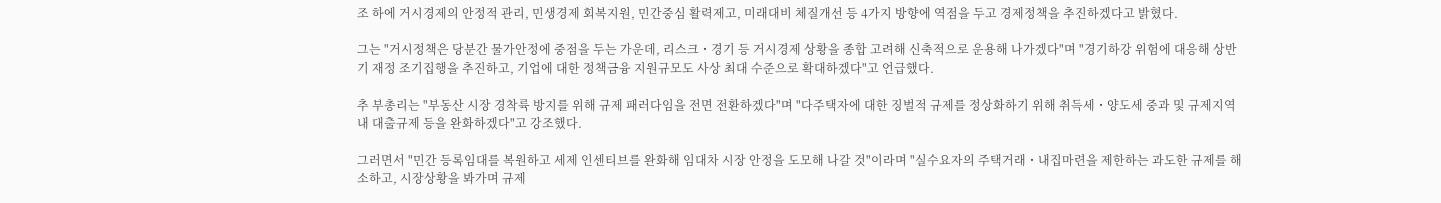조 하에 거시경제의 안정적 관리, 민생경제 회복지원, 민간중심 활력제고, 미래대비 체질개선 등 4가지 방향에 역점을 두고 경제정책을 추진하겠다고 밝혔다.

그는 "거시정책은 당분간 물가안정에 중점을 두는 가운데, 리스크・경기 등 거시경제 상황을 종합 고려해 신축적으로 운용해 나가겠다"며 "경기하강 위험에 대응해 상반기 재정 조기집행을 추진하고, 기업에 대한 정책금융 지원규모도 사상 최대 수준으로 확대하겠다"고 언급했다.

추 부총리는 "부동산 시장 경착륙 방지를 위해 규제 패러다임을 전면 전환하겠다"며 "다주택자에 대한 징벌적 규제를 정상화하기 위해 취득세・양도세 중과 및 규제지역내 대출규제 등을 완화하겠다"고 강조했다.

그러면서 "민간 등록임대를 복원하고 세제 인센티브를 완화해 임대차 시장 안정을 도모해 나갈 것"이라며 "실수요자의 주택거래・내집마련을 제한하는 과도한 규제를 해소하고, 시장상황을 봐가며 규제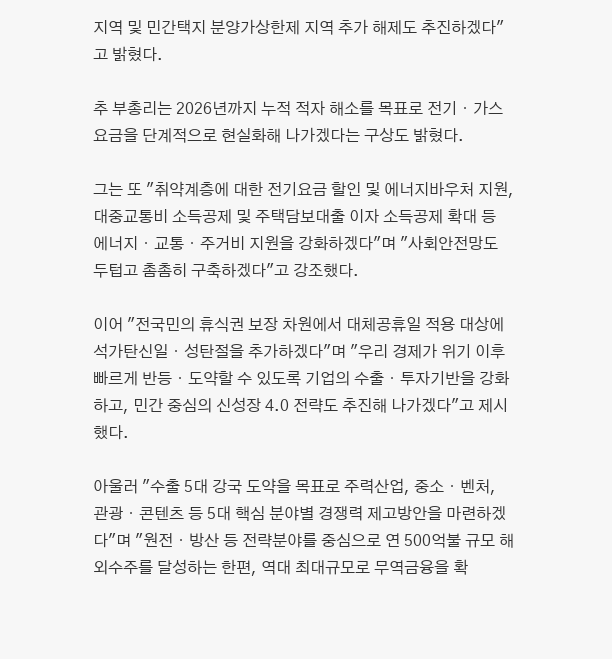지역 및 민간택지 분양가상한제 지역 추가 해제도 추진하겠다"고 밝혔다.

추 부총리는 2026년까지 누적 적자 해소를 목표로 전기・가스요금을 단계적으로 현실화해 나가겠다는 구상도 밝혔다.

그는 또 "취약계층에 대한 전기요금 할인 및 에너지바우처 지원, 대중교통비 소득공제 및 주택담보대출 이자 소득공제 확대 등 에너지・교통・주거비 지원을 강화하겠다"며 "사회안전망도 두텁고 촘촘히 구축하겠다"고 강조했다.

이어 "전국민의 휴식권 보장 차원에서 대체공휴일 적용 대상에 석가탄신일・성탄절을 추가하겠다"며 "우리 경제가 위기 이후 빠르게 반등・도약할 수 있도록 기업의 수출・투자기반을 강화하고, 민간 중심의 신성장 4.0 전략도 추진해 나가겠다"고 제시했다.

아울러 "수출 5대 강국 도약을 목표로 주력산업, 중소・벤처, 관광・콘텐츠 등 5대 핵심 분야별 경쟁력 제고방안을 마련하겠다"며 "원전・방산 등 전략분야를 중심으로 연 500억불 규모 해외수주를 달성하는 한편, 역대 최대규모로 무역금융을 확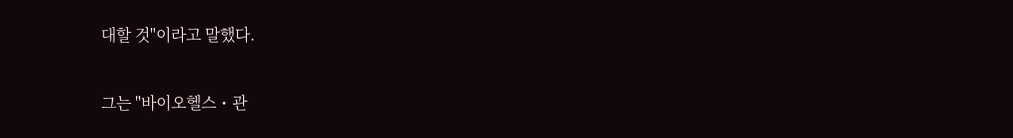대할 것"이라고 말했다.

그는 "바이오헬스・관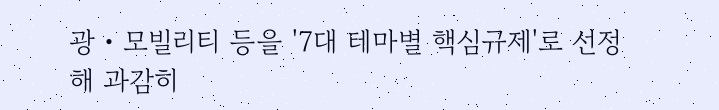광・모빌리티 등을 '7대 테마별 핵심규제'로 선정해 과감히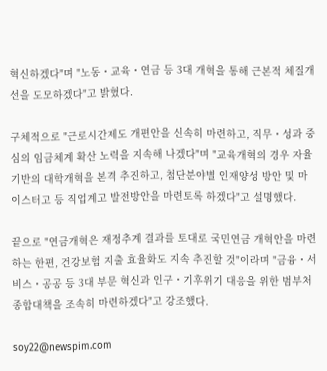혁신하겠다"며 "노동・교육・연금 등 3대 개혁을 통해 근본적 체질개선을 도모하겠다"고 밝혔다.

구체적으로 "근로시간제도 개편안을 신속히 마련하고, 직무・성과 중심의 임금체계 확산 노력을 지속해 나겠다"며 "교육개혁의 경우 자율 기반의 대학개혁을 본격 추진하고, 첨단분야별 인재양성 방안 및 마이스터고 등 직업계고 발전방안을 마련토록 하겠다"고 설명했다.

끝으로 "연금개혁은 재정추계 결과를 토대로 국민연금 개혁안을 마련하는 한편, 건강보험 지출 효율화도 지속 추진할 것"이라며 "금융・서비스・공공 등 3대 부문 혁신과 인구・기후위기 대응을 위한 범부처 종합대책을 조속히 마련하겠다"고 강조했다.

soy22@newspim.com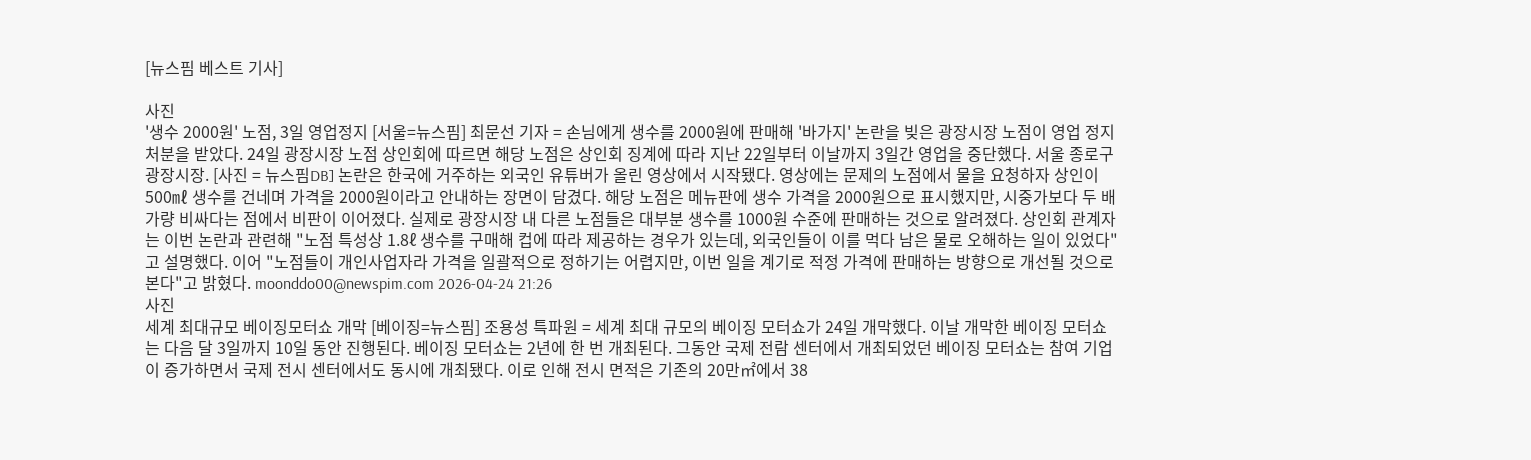[뉴스핌 베스트 기사]

사진
'생수 2000원' 노점, 3일 영업정지 [서울=뉴스핌] 최문선 기자 = 손님에게 생수를 2000원에 판매해 '바가지' 논란을 빚은 광장시장 노점이 영업 정지 처분을 받았다. 24일 광장시장 노점 상인회에 따르면 해당 노점은 상인회 징계에 따라 지난 22일부터 이날까지 3일간 영업을 중단했다. 서울 종로구 광장시장. [사진 = 뉴스핌DB] 논란은 한국에 거주하는 외국인 유튜버가 올린 영상에서 시작됐다. 영상에는 문제의 노점에서 물을 요청하자 상인이 500㎖ 생수를 건네며 가격을 2000원이라고 안내하는 장면이 담겼다. 해당 노점은 메뉴판에 생수 가격을 2000원으로 표시했지만, 시중가보다 두 배가량 비싸다는 점에서 비판이 이어졌다. 실제로 광장시장 내 다른 노점들은 대부분 생수를 1000원 수준에 판매하는 것으로 알려졌다. 상인회 관계자는 이번 논란과 관련해 "노점 특성상 1.8ℓ 생수를 구매해 컵에 따라 제공하는 경우가 있는데, 외국인들이 이를 먹다 남은 물로 오해하는 일이 있었다"고 설명했다. 이어 "노점들이 개인사업자라 가격을 일괄적으로 정하기는 어렵지만, 이번 일을 계기로 적정 가격에 판매하는 방향으로 개선될 것으로 본다"고 밝혔다. moonddo00@newspim.com 2026-04-24 21:26
사진
세계 최대규모 베이징모터쇼 개막 [베이징=뉴스핌] 조용성 특파원 = 세계 최대 규모의 베이징 모터쇼가 24일 개막했다. 이날 개막한 베이징 모터쇼는 다음 달 3일까지 10일 동안 진행된다. 베이징 모터쇼는 2년에 한 번 개최된다. 그동안 국제 전람 센터에서 개최되었던 베이징 모터쇼는 참여 기업이 증가하면서 국제 전시 센터에서도 동시에 개최됐다. 이로 인해 전시 면적은 기존의 20만㎡에서 38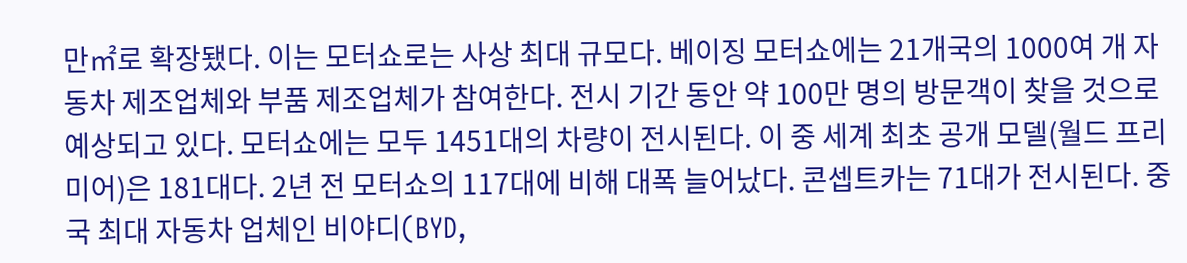만㎡로 확장됐다. 이는 모터쇼로는 사상 최대 규모다. 베이징 모터쇼에는 21개국의 1000여 개 자동차 제조업체와 부품 제조업체가 참여한다. 전시 기간 동안 약 100만 명의 방문객이 찾을 것으로 예상되고 있다. 모터쇼에는 모두 1451대의 차량이 전시된다. 이 중 세계 최초 공개 모델(월드 프리미어)은 181대다. 2년 전 모터쇼의 117대에 비해 대폭 늘어났다. 콘셉트카는 71대가 전시된다. 중국 최대 자동차 업체인 비야디(BYD,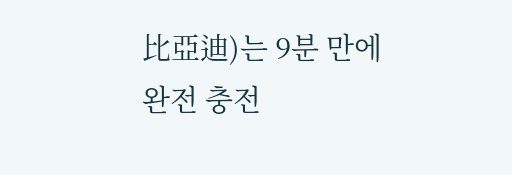比亞迪)는 9분 만에 완전 충전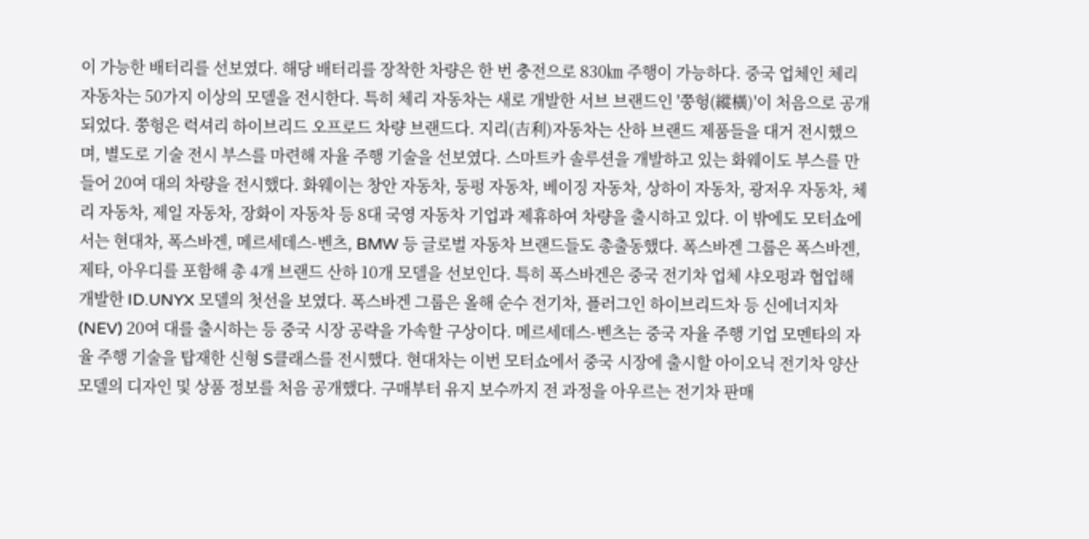이 가능한 배터리를 선보였다. 해당 배터리를 장착한 차량은 한 번 충전으로 830㎞ 주행이 가능하다. 중국 업체인 체리 자동차는 50가지 이상의 모델을 전시한다. 특히 체리 자동차는 새로 개발한 서브 브랜드인 '쭝헝(縱橫)'이 처음으로 공개되었다. 쭝헝은 럭셔리 하이브리드 오프로드 차량 브랜드다. 지리(吉利)자동차는 산하 브랜드 제품들을 대거 전시했으며, 별도로 기술 전시 부스를 마련해 자율 주행 기술을 선보였다. 스마트카 솔루션을 개발하고 있는 화웨이도 부스를 만들어 20여 대의 차량을 전시했다. 화웨이는 창안 자동차, 둥펑 자동차, 베이징 자동차, 상하이 자동차, 광저우 자동차, 체리 자동차, 제일 자동차, 장화이 자동차 등 8대 국영 자동차 기업과 제휴하여 차량을 출시하고 있다. 이 밖에도 모터쇼에서는 현대차, 폭스바겐, 메르세데스-벤츠, BMW 등 글로벌 자동차 브랜드들도 총출동했다. 폭스바겐 그룹은 폭스바겐, 제타, 아우디를 포함해 총 4개 브랜드 산하 10개 모델을 선보인다. 특히 폭스바겐은 중국 전기차 업체 샤오펑과 협업해 개발한 ID.UNYX 모델의 첫선을 보였다. 폭스바겐 그룹은 올해 순수 전기차, 플러그인 하이브리드차 등 신에너지차(NEV) 20여 대를 출시하는 등 중국 시장 공략을 가속할 구상이다. 메르세데스-벤츠는 중국 자율 주행 기업 모멘타의 자율 주행 기술을 탑재한 신형 S클래스를 전시했다. 현대차는 이번 모터쇼에서 중국 시장에 출시할 아이오닉 전기차 양산 모델의 디자인 및 상품 정보를 처음 공개했다. 구매부터 유지 보수까지 전 과정을 아우르는 전기차 판매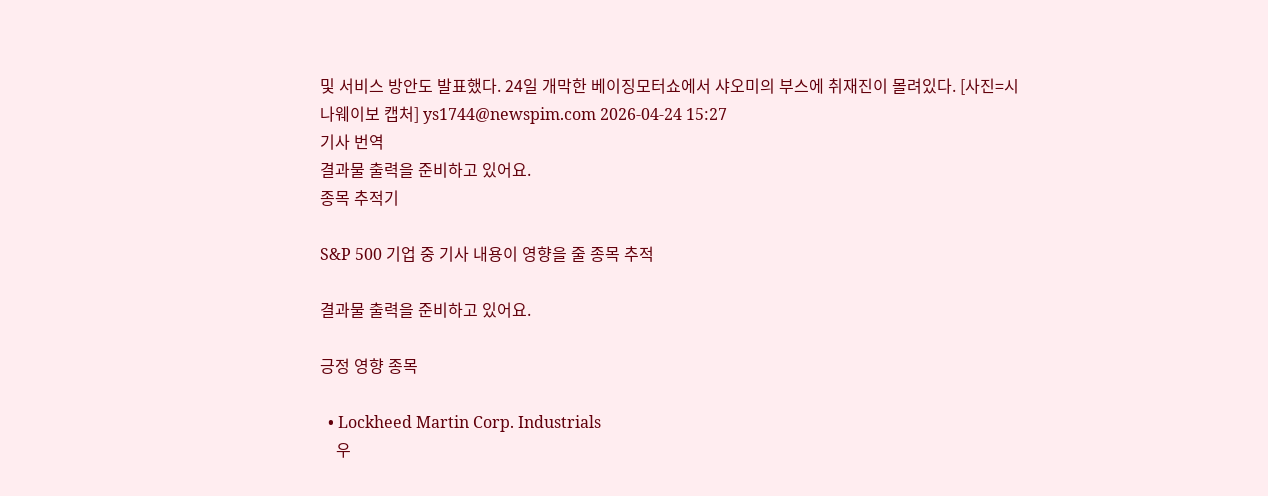및 서비스 방안도 발표했다. 24일 개막한 베이징모터쇼에서 샤오미의 부스에 취재진이 몰려있다. [사진=시나웨이보 캡처] ys1744@newspim.com 2026-04-24 15:27
기사 번역
결과물 출력을 준비하고 있어요.
종목 추적기

S&P 500 기업 중 기사 내용이 영향을 줄 종목 추적

결과물 출력을 준비하고 있어요.

긍정 영향 종목

  • Lockheed Martin Corp. Industrials
    우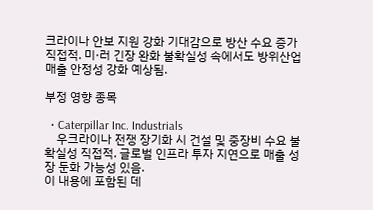크라이나 안보 지원 강화 기대감으로 방산 수요 증가 직접적. 미·러 긴장 완화 불확실성 속에서도 방위산업 매출 안정성 강화 예상됨.

부정 영향 종목

  • Caterpillar Inc. Industrials
    우크라이나 전쟁 장기화 시 건설 및 중장비 수요 불확실성 직접적. 글로벌 인프라 투자 지연으로 매출 성장 둔화 가능성 있음.
이 내용에 포함된 데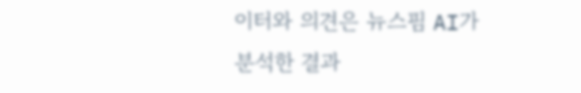이터와 의견은 뉴스핌 AI가 분석한 결과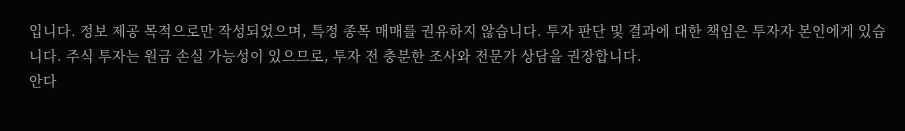입니다. 정보 제공 목적으로만 작성되었으며, 특정 종목 매매를 권유하지 않습니다. 투자 판단 및 결과에 대한 책임은 투자자 본인에게 있습니다. 주식 투자는 원금 손실 가능성이 있으므로, 투자 전 충분한 조사와 전문가 상담을 권장합니다.
안다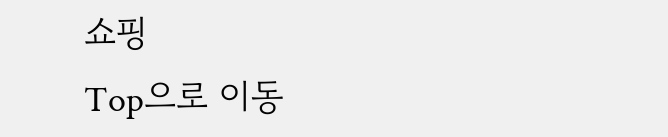쇼핑
Top으로 이동